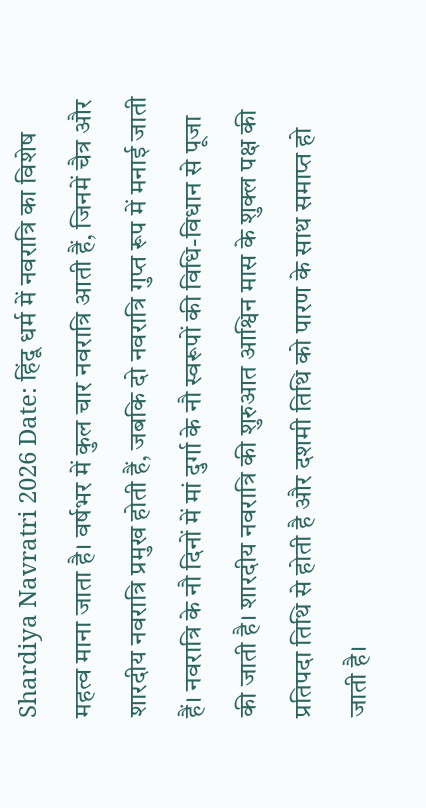Shardiya Navratri 2026 Date: हिंदू धर्म में नवरात्रि का विशेष महत्व माना जाता है। वर्षभर में कुल चार नवरात्रि आती हैं, जिनमें चैत्र और शारदीय नवरात्रि प्रमुख होती हैं, जबकि दो नवरात्रि गुप्त रूप में मनाई जाती हैं। नवरात्रि के नौ दिनों में मां दुर्गा के नौ स्वरूपों की विधि-विधान से पूजा की जाती है। शारदीय नवरात्रि की शुरुआत आश्विन मास के शुक्ल पक्ष की प्रतिपदा तिथि से होती है और दशमी तिथि को पारण के साथ समाप्त हो जाती है।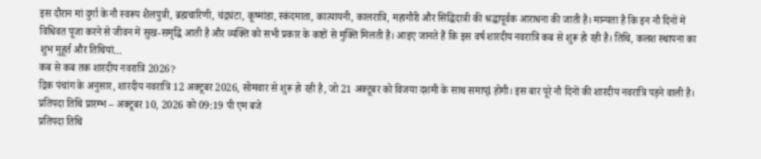इस दौरान मां दुर्गा के नौ स्वरूप शैलपुत्री, ब्रह्मचारिणी, चंद्रघंटा, कूष्मांडा, स्कंदमाता, कात्यायनी, कालरात्रि, महागौरी और सिद्धिदात्री की श्रद्धापूर्वक आराधना की जाती है। मान्यता है कि इन नौ दिनों में विधिवत पूजा करने से जीवन में सुख-समृद्धि आती है और व्यक्ति को सभी प्रकार के कष्टों से मुक्ति मिलती है। आइए जानते हैं कि इस वर्ष शारदीय नवरात्रि कब से शुरू हो रही है। तिथि, कलश स्थापना का शुभ मुहूर्त और तिथियां…
कब से कब तक शारदीय नवरात्रि 2026?
द्रिक पंचांग के अनुसार, शारदीय नवरात्रि 12 अक्टूबर 2026, सोमवार से शुरू हो रही है, जो 21 अक्टूबर को विजया दशमी के साथ समाप्l होगी। इस बार पूरे नौ दिनों की शारदीय नवरात्रि पड़ने वाली है।
प्रतिपदा तिथि प्रारम्भ – अक्टूबर 10, 2026 को 09:19 पी एम बजे
प्रतिपदा तिथि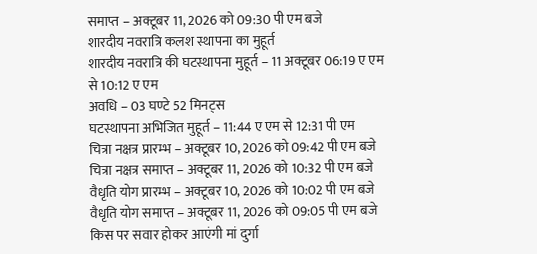समाप्त – अक्टूबर 11, 2026 को 09:30 पी एम बजे
शारदीय नवरात्रि कलश स्थापना का मुहूर्त
शारदीय नवरात्रि की घटस्थापना मुहूर्त – 11 अक्टूबर 06:19 ए एम से 10:12 ए एम
अवधि – 03 घण्टे 52 मिनट्स
घटस्थापना अभिजित मुहूर्त – 11:44 ए एम से 12:31 पी एम
चित्रा नक्षत्र प्रारम्भ – अक्टूबर 10, 2026 को 09:42 पी एम बजे
चित्रा नक्षत्र समाप्त – अक्टूबर 11, 2026 को 10:32 पी एम बजे
वैधृति योग प्रारम्भ – अक्टूबर 10, 2026 को 10:02 पी एम बजे
वैधृति योग समाप्त – अक्टूबर 11, 2026 को 09:05 पी एम बजे
किस पर सवार होकर आएंगी मां दुर्गा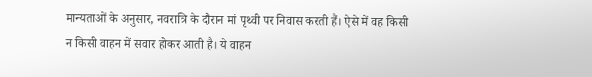मान्यताओं के अनुसार, नवरात्रि के दौरान मां पृथ्वी पर निवास करती हैं। ऐसे में वह किसी न किसी वाहन में सवार होकर आती है। ये वाहन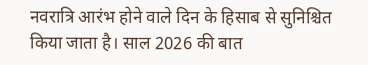नवरात्रि आरंभ होने वाले दिन के हिसाब से सुनिश्चित किया जाता है। साल 2026 की बात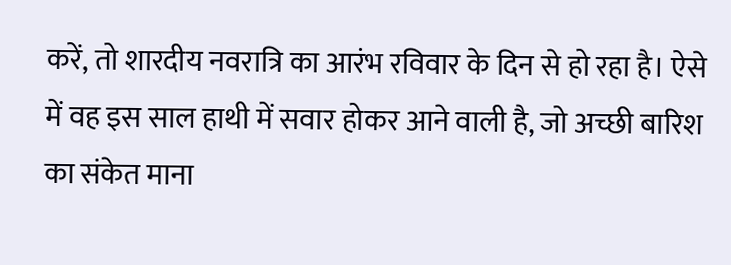करें, तो शारदीय नवरात्रि का आरंभ रविवार के दिन से हो रहा है। ऐसे में वह इस साल हाथी में सवार होकर आने वाली है, जो अच्छी बारिश का संकेत माना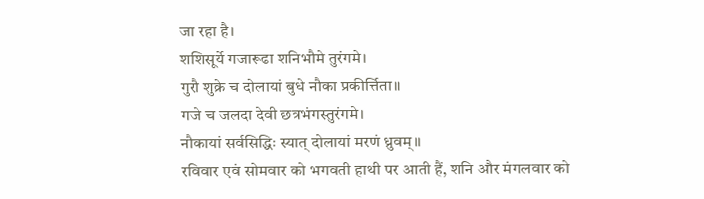जा रहा है।
शशिसूर्ये गजारूढा शनिभौमे तुरंगमे।
गुरौ शुक्रे च दोलायां बुधे नौका प्रकीर्त्तिता॥
गजे च जलदा देवी छत्रभंगस्तुरंगमे।
नौकायां सर्वसिद्धिः स्यात् दोलायां मरणं ध्रुवम्॥
रविवार एवं सोमवार को भगवती हाथी पर आती हैं, शनि और मंगलवार को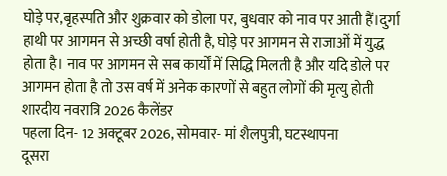घोड़े पर,बृहस्पति और शुक्रवार को डोला पर, बुधवार को नाव पर आती हैं।दुर्गा हाथी पर आगमन से अच्छी वर्षा होती है, घोड़े पर आगमन से राजाओं में युद्ध होता है। नाव पर आगमन से सब कार्यों में सिद्धि मिलती है और यदि डोले पर आगमन होता है तो उस वर्ष में अनेक कारणों से बहुत लोगों की मृत्यु होती
शारदीय नवरात्रि 2026 कैलेंडर
पहला दिन- 12 अक्टूबर 2026, सोमवार- मां शैलपुत्री, घटस्थापना
दूसरा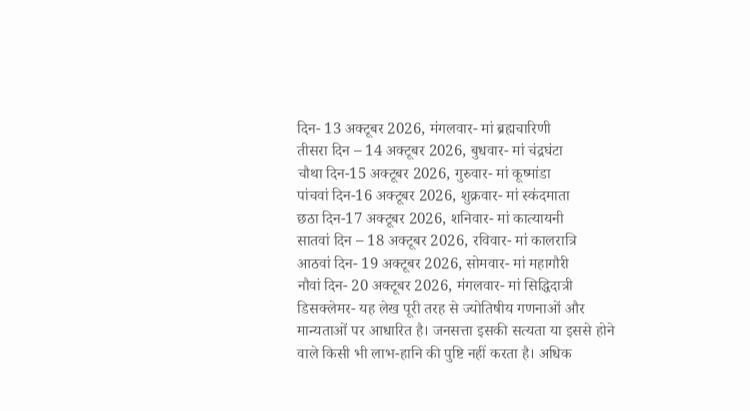दिन- 13 अक्टूबर 2026, मंगलवार- मां ब्रह्मचारिणी
तीसरा दिन – 14 अक्टूबर 2026, बुधवार- मां चंद्रघंटा
चौथा दिन-15 अक्टूबर 2026, गुरुवार- मां कूष्मांडा
पांचवां दिन-16 अक्टूबर 2026, शुक्रवार- मां स्कंदमाता
छठा दिन-17 अक्टूबर 2026, शनिवार- मां कात्यायनी
सातवां दिन – 18 अक्टूबर 2026, रविवार- मां कालरात्रि
आठवां दिन- 19 अक्टूबर 2026, सोमवार- मां महागौरी
नौवां दिन- 20 अक्टूबर 2026, मंगलवार- मां सिद्धिदात्री
डिसक्लेमर- यह लेख पूरी तरह से ज्योतिषीय गणनाओं और मान्यताओं पर आधारित है। जनसत्ता इसकी सत्यता या इससे होने वाले किसी भी लाभ-हानि की पुष्टि नहीं करता है। अधिक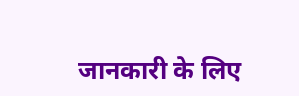जानकारी के लिए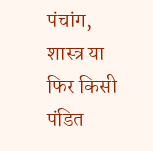पंचांग, शास्त्र या फिर किसी पंडित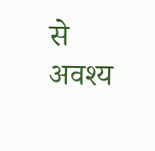से अवश्य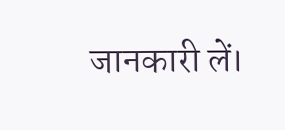जानकारी लें।